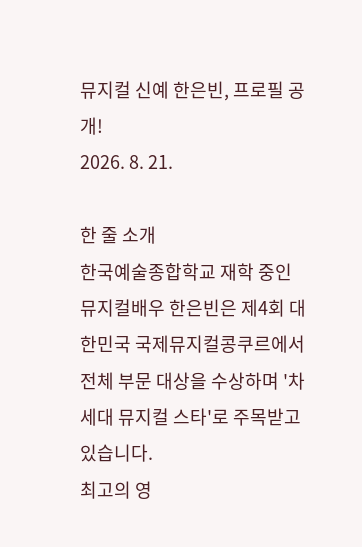뮤지컬 신예 한은빈, 프로필 공개!
2026. 8. 21.

한 줄 소개
한국예술종합학교 재학 중인 뮤지컬배우 한은빈은 제4회 대한민국 국제뮤지컬콩쿠르에서 전체 부문 대상을 수상하며 '차세대 뮤지컬 스타'로 주목받고 있습니다.
최고의 영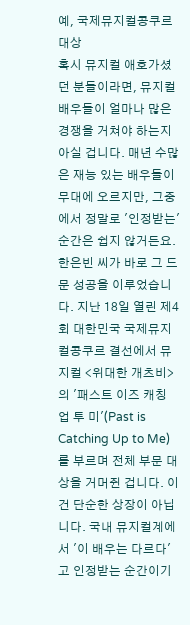예, 국제뮤지컬콩쿠르 대상
혹시 뮤지컬 애호가셨던 분들이라면, 뮤지컬배우들이 얼마나 많은 경쟁을 거쳐야 하는지 아실 겁니다. 매년 수많은 재능 있는 배우들이 무대에 오르지만, 그중에서 정말로 '인정받는' 순간은 쉽지 않거든요.
한은빈 씨가 바로 그 드문 성공을 이루었습니다. 지난 18일 열린 제4회 대한민국 국제뮤지컬콩쿠르 결선에서 뮤지컬 <위대한 개츠비>의 '패스트 이즈 캐칭 업 투 미'(Past is Catching Up to Me)를 부르며 전체 부문 대상을 거머쥔 겁니다. 이건 단순한 상장이 아닙니다. 국내 뮤지컬계에서 '이 배우는 다르다'고 인정받는 순간이기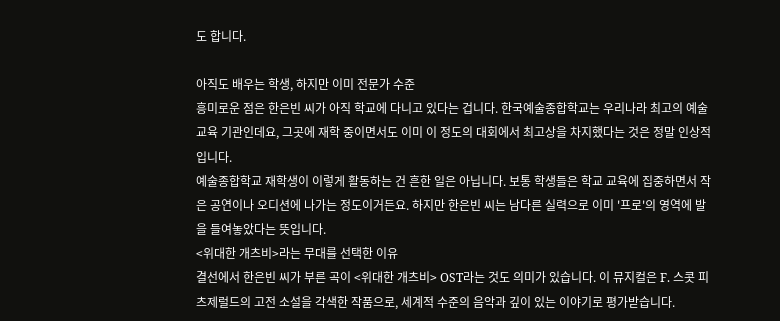도 합니다.

아직도 배우는 학생, 하지만 이미 전문가 수준
흥미로운 점은 한은빈 씨가 아직 학교에 다니고 있다는 겁니다. 한국예술종합학교는 우리나라 최고의 예술 교육 기관인데요, 그곳에 재학 중이면서도 이미 이 정도의 대회에서 최고상을 차지했다는 것은 정말 인상적입니다.
예술종합학교 재학생이 이렇게 활동하는 건 흔한 일은 아닙니다. 보통 학생들은 학교 교육에 집중하면서 작은 공연이나 오디션에 나가는 정도이거든요. 하지만 한은빈 씨는 남다른 실력으로 이미 '프로'의 영역에 발을 들여놓았다는 뜻입니다.
<위대한 개츠비>라는 무대를 선택한 이유
결선에서 한은빈 씨가 부른 곡이 <위대한 개츠비> OST라는 것도 의미가 있습니다. 이 뮤지컬은 F. 스콧 피츠제럴드의 고전 소설을 각색한 작품으로, 세계적 수준의 음악과 깊이 있는 이야기로 평가받습니다.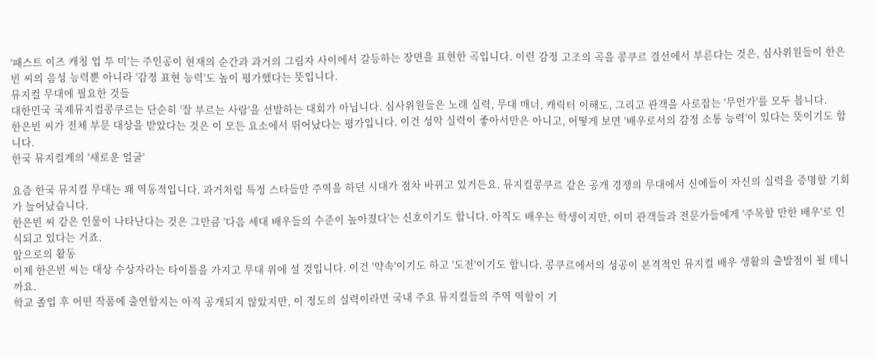'패스트 이즈 캐칭 업 투 미'는 주인공이 현재의 순간과 과거의 그림자 사이에서 갈등하는 장면을 표현한 곡입니다. 이런 감정 고조의 곡을 콩쿠르 결선에서 부른다는 것은, 심사위원들이 한은빈 씨의 음성 능력뿐 아니라 '감정 표현 능력'도 높이 평가했다는 뜻입니다.
뮤지컬 무대에 필요한 것들
대한민국 국제뮤지컬콩쿠르는 단순히 '잘 부르는 사람'을 선발하는 대회가 아닙니다. 심사위원들은 노래 실력, 무대 매너, 캐릭터 이해도, 그리고 관객을 사로잡는 '무언가'를 모두 봅니다.
한은빈 씨가 전체 부문 대상을 받았다는 것은 이 모든 요소에서 뛰어났다는 평가입니다. 이건 성악 실력이 좋아서만은 아니고, 어떻게 보면 '배우로서의 감정 소통 능력'이 있다는 뜻이기도 합니다.
한국 뮤지컬계의 '새로운 얼굴'

요즘 한국 뮤지컬 무대는 꽤 역동적입니다. 과거처럼 특정 스타들만 주역을 하던 시대가 점차 바뀌고 있거든요. 뮤지컬콩쿠르 같은 공개 경쟁의 무대에서 신예들이 자신의 실력을 증명할 기회가 늘어났습니다.
한은빈 씨 같은 인물이 나타난다는 것은 그만큼 '다음 세대 배우들의 수준이 높아졌다'는 신호이기도 합니다. 아직도 배우는 학생이지만, 이미 관객들과 전문가들에게 '주목할 만한 배우'로 인식되고 있다는 거죠.
앞으로의 활동
이제 한은빈 씨는 대상 수상자라는 타이틀을 가지고 무대 위에 설 것입니다. 이건 '약속'이기도 하고 '도전'이기도 합니다. 콩쿠르에서의 성공이 본격적인 뮤지컬 배우 생활의 출발점이 될 테니까요.
학교 졸업 후 어떤 작품에 출연할지는 아직 공개되지 않았지만, 이 정도의 실력이라면 국내 주요 뮤지컬들의 주역 역할이 기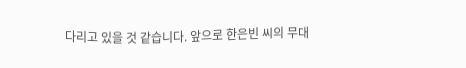다리고 있을 것 같습니다. 앞으로 한은빈 씨의 무대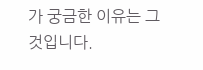가 궁금한 이유는 그것입니다.